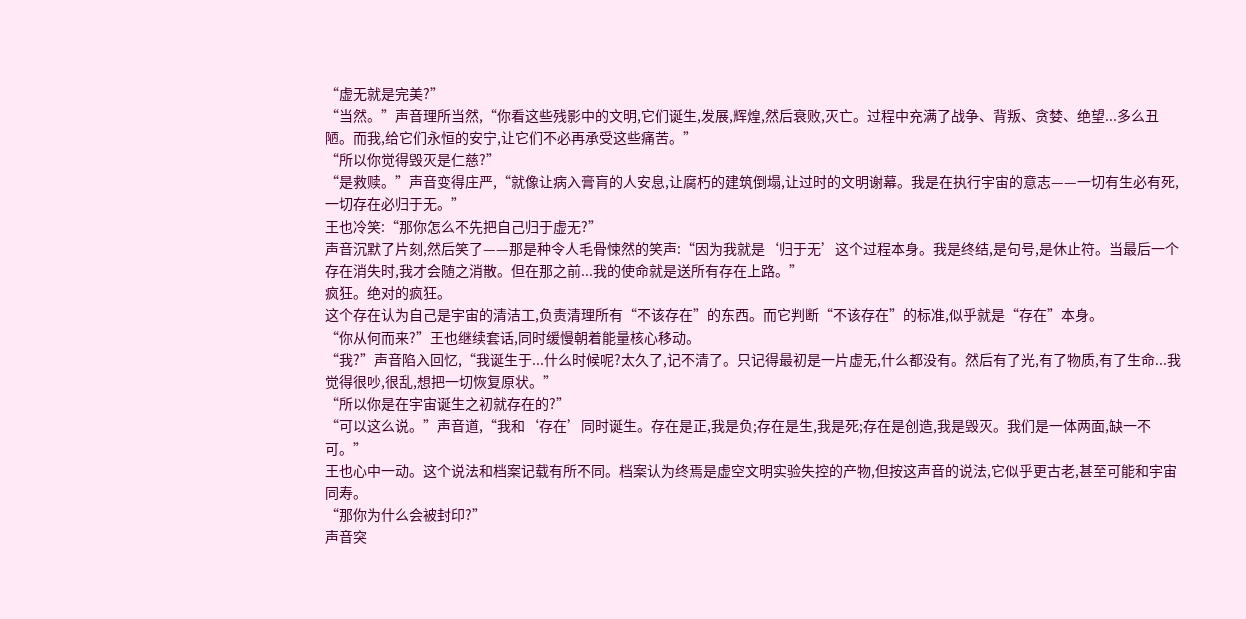“虚无就是完美?”
“当然。”声音理所当然,“你看这些残影中的文明,它们诞生,发展,辉煌,然后衰败,灭亡。过程中充满了战争、背叛、贪婪、绝望...多么丑陋。而我,给它们永恒的安宁,让它们不必再承受这些痛苦。”
“所以你觉得毁灭是仁慈?”
“是救赎。”声音变得庄严,“就像让病入膏肓的人安息,让腐朽的建筑倒塌,让过时的文明谢幕。我是在执行宇宙的意志——一切有生必有死,一切存在必归于无。”
王也冷笑:“那你怎么不先把自己归于虚无?”
声音沉默了片刻,然后笑了——那是种令人毛骨悚然的笑声:“因为我就是‘归于无’这个过程本身。我是终结,是句号,是休止符。当最后一个存在消失时,我才会随之消散。但在那之前...我的使命就是送所有存在上路。”
疯狂。绝对的疯狂。
这个存在认为自己是宇宙的清洁工,负责清理所有“不该存在”的东西。而它判断“不该存在”的标准,似乎就是“存在”本身。
“你从何而来?”王也继续套话,同时缓慢朝着能量核心移动。
“我?”声音陷入回忆,“我诞生于...什么时候呢?太久了,记不清了。只记得最初是一片虚无,什么都没有。然后有了光,有了物质,有了生命...我觉得很吵,很乱,想把一切恢复原状。”
“所以你是在宇宙诞生之初就存在的?”
“可以这么说。”声音道,“我和‘存在’同时诞生。存在是正,我是负;存在是生,我是死;存在是创造,我是毁灭。我们是一体两面,缺一不可。”
王也心中一动。这个说法和档案记载有所不同。档案认为终焉是虚空文明实验失控的产物,但按这声音的说法,它似乎更古老,甚至可能和宇宙同寿。
“那你为什么会被封印?”
声音突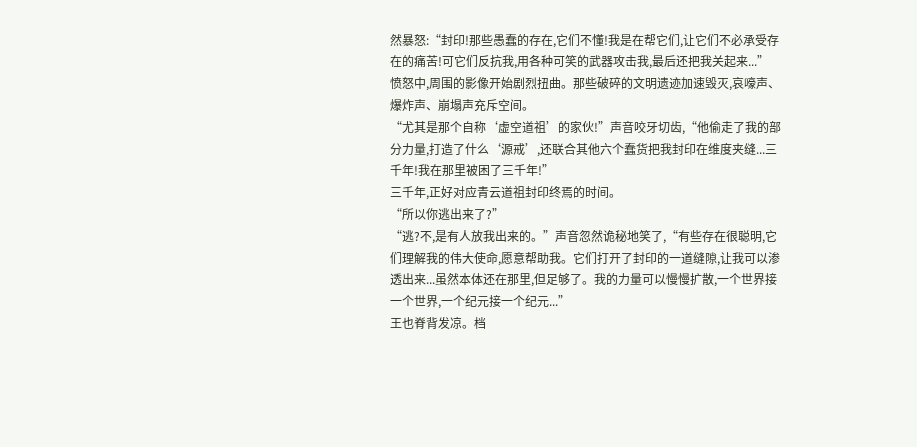然暴怒:“封印!那些愚蠢的存在,它们不懂!我是在帮它们,让它们不必承受存在的痛苦!可它们反抗我,用各种可笑的武器攻击我,最后还把我关起来...”
愤怒中,周围的影像开始剧烈扭曲。那些破碎的文明遗迹加速毁灭,哀嚎声、爆炸声、崩塌声充斥空间。
“尤其是那个自称‘虚空道祖’的家伙!”声音咬牙切齿,“他偷走了我的部分力量,打造了什么‘源戒’,还联合其他六个蠢货把我封印在维度夹缝...三千年!我在那里被困了三千年!”
三千年,正好对应青云道祖封印终焉的时间。
“所以你逃出来了?”
“逃?不,是有人放我出来的。”声音忽然诡秘地笑了,“有些存在很聪明,它们理解我的伟大使命,愿意帮助我。它们打开了封印的一道缝隙,让我可以渗透出来...虽然本体还在那里,但足够了。我的力量可以慢慢扩散,一个世界接一个世界,一个纪元接一个纪元...”
王也脊背发凉。档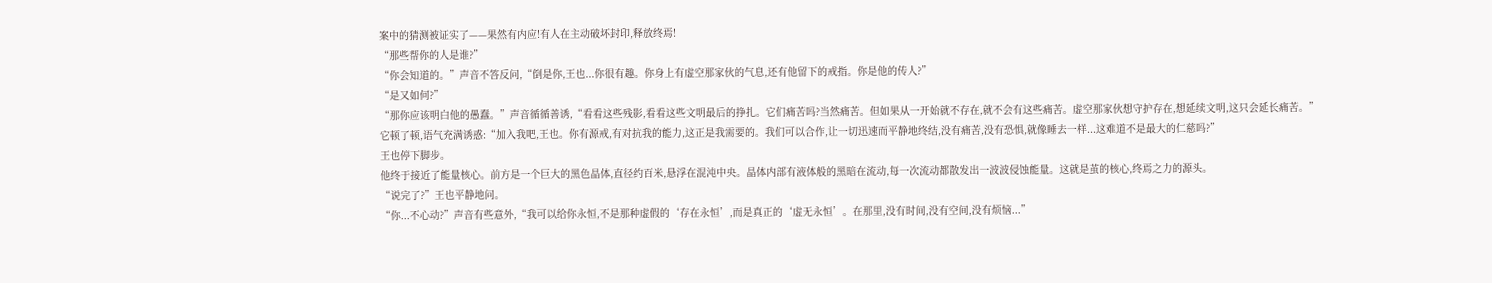案中的猜测被证实了——果然有内应!有人在主动破坏封印,释放终焉!
“那些帮你的人是谁?”
“你会知道的。”声音不答反问,“倒是你,王也...你很有趣。你身上有虚空那家伙的气息,还有他留下的戒指。你是他的传人?”
“是又如何?”
“那你应该明白他的愚蠢。”声音循循善诱,“看看这些残影,看看这些文明最后的挣扎。它们痛苦吗?当然痛苦。但如果从一开始就不存在,就不会有这些痛苦。虚空那家伙想守护存在,想延续文明,这只会延长痛苦。”
它顿了顿,语气充满诱惑:“加入我吧,王也。你有源戒,有对抗我的能力,这正是我需要的。我们可以合作,让一切迅速而平静地终结,没有痛苦,没有恐惧,就像睡去一样...这难道不是最大的仁慈吗?”
王也停下脚步。
他终于接近了能量核心。前方是一个巨大的黑色晶体,直径约百米,悬浮在混沌中央。晶体内部有液体般的黑暗在流动,每一次流动都散发出一波波侵蚀能量。这就是茧的核心,终焉之力的源头。
“说完了?”王也平静地问。
“你...不心动?”声音有些意外,“我可以给你永恒,不是那种虚假的‘存在永恒’,而是真正的‘虚无永恒’。在那里,没有时间,没有空间,没有烦恼...”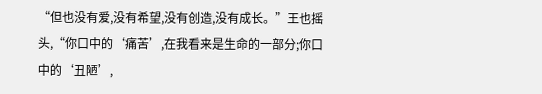“但也没有爱,没有希望,没有创造,没有成长。”王也摇头,“你口中的‘痛苦’,在我看来是生命的一部分;你口中的‘丑陋’,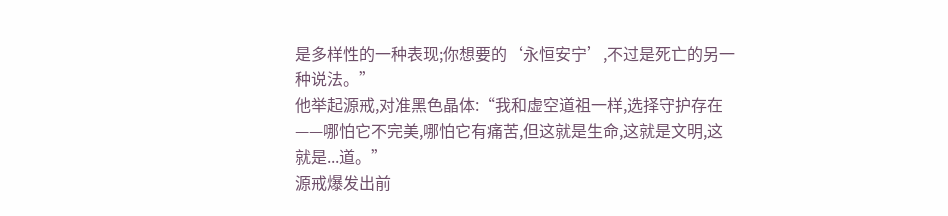是多样性的一种表现;你想要的‘永恒安宁’,不过是死亡的另一种说法。”
他举起源戒,对准黑色晶体:“我和虚空道祖一样,选择守护存在——哪怕它不完美,哪怕它有痛苦,但这就是生命,这就是文明,这就是...道。”
源戒爆发出前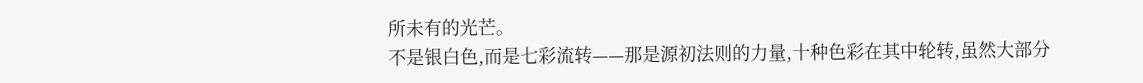所未有的光芒。
不是银白色,而是七彩流转——那是源初法则的力量,十种色彩在其中轮转,虽然大部分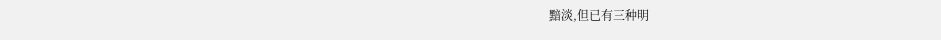黯淡,但已有三种明